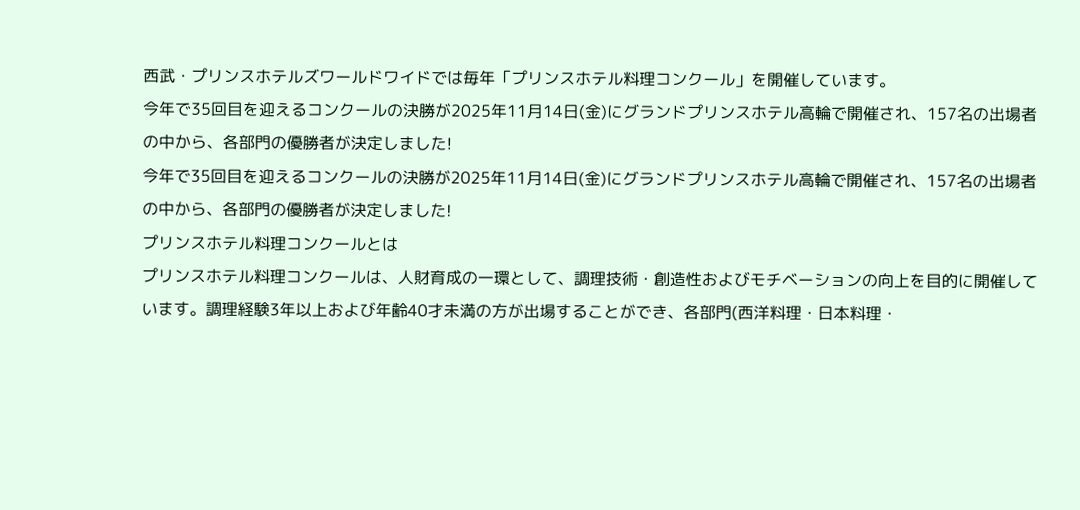西武・プリンスホテルズワールドワイドでは毎年「プリンスホテル料理コンクール」を開催しています。
今年で35回目を迎えるコンクールの決勝が2025年11月14日(金)にグランドプリンスホテル高輪で開催され、157名の出場者の中から、各部門の優勝者が決定しました!
今年で35回目を迎えるコンクールの決勝が2025年11月14日(金)にグランドプリンスホテル高輪で開催され、157名の出場者の中から、各部門の優勝者が決定しました!
プリンスホテル料理コンクールとは
プリンスホテル料理コンクールは、人財育成の一環として、調理技術・創造性およびモチベーションの向上を目的に開催しています。調理経験3年以上および年齢40才未満の方が出場することができ、各部門(西洋料理・日本料理・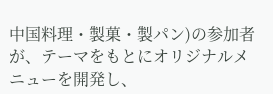中国料理・製菓・製パン)の参加者が、テーマをもとにオリジナルメニューを開発し、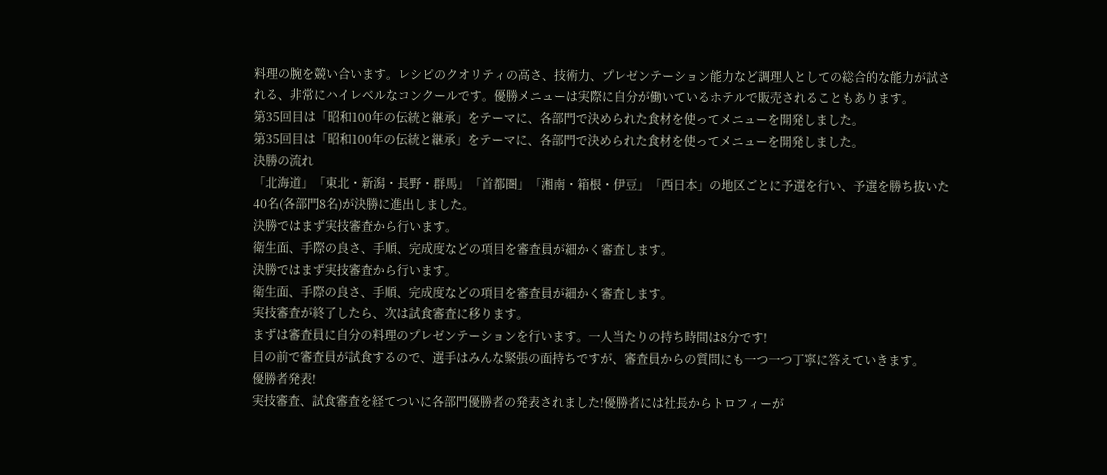料理の腕を競い合います。レシピのクオリティの高さ、技術力、プレゼンテーション能力など調理人としての総合的な能力が試される、非常にハイレベルなコンクールです。優勝メニューは実際に自分が働いているホテルで販売されることもあります。
第35回目は「昭和100年の伝統と継承」をテーマに、各部門で決められた食材を使ってメニューを開発しました。
第35回目は「昭和100年の伝統と継承」をテーマに、各部門で決められた食材を使ってメニューを開発しました。
決勝の流れ
「北海道」「東北・新潟・長野・群馬」「首都圏」「湘南・箱根・伊豆」「西日本」の地区ごとに予選を行い、予選を勝ち抜いた40名(各部門8名)が決勝に進出しました。
決勝ではまず実技審査から行います。
衛生面、手際の良さ、手順、完成度などの項目を審査員が細かく審査します。
決勝ではまず実技審査から行います。
衛生面、手際の良さ、手順、完成度などの項目を審査員が細かく審査します。
実技審査が終了したら、次は試食審査に移ります。
まずは審査員に自分の料理のプレゼンテーションを行います。一人当たりの持ち時間は8分です!
目の前で審査員が試食するので、選手はみんな緊張の面持ちですが、審査員からの質問にも一つ一つ丁寧に答えていきます。
優勝者発表!
実技審査、試食審査を経てついに各部門優勝者の発表されました!優勝者には社長からトロフィーが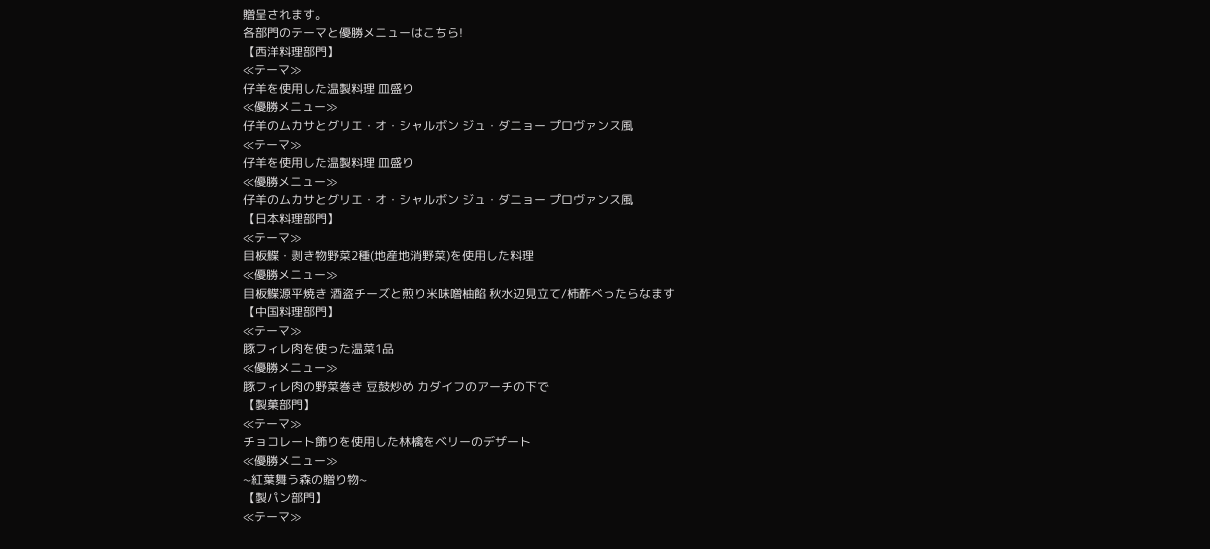贈呈されます。
各部門のテーマと優勝メニューはこちら!
【西洋料理部門】
≪テーマ≫
仔羊を使用した温製料理 皿盛り
≪優勝メニュー≫
仔羊のムカサとグリエ・オ・シャルボン ジュ・ダニョー プロヴァンス風
≪テーマ≫
仔羊を使用した温製料理 皿盛り
≪優勝メニュー≫
仔羊のムカサとグリエ・オ・シャルボン ジュ・ダニョー プロヴァンス風
【日本料理部門】
≪テーマ≫
目板鰈・剥き物野菜2種(地産地消野菜)を使用した料理
≪優勝メニュー≫
目板鰈源平焼き 酒盗チーズと煎り米味噌柚餡 秋水辺見立て/柿酢べったらなます
【中国料理部門】
≪テーマ≫
豚フィレ肉を使った温菜1品
≪優勝メニュー≫
豚フィレ肉の野菜巻き 豆鼓炒め カダイフのアーチの下で
【製菓部門】
≪テーマ≫
チョコレート飾りを使用した林檎をベリーのデザート
≪優勝メニュー≫
~紅葉舞う森の贈り物~
【製パン部門】
≪テーマ≫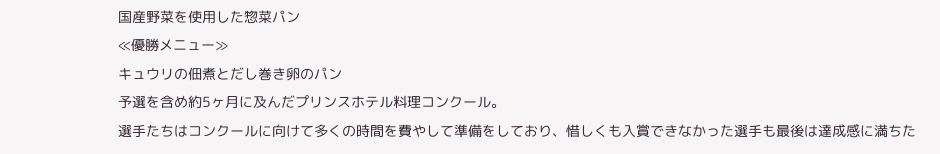国産野菜を使用した惣菜パン
≪優勝メニュー≫
キュウリの佃煮とだし巻き卵のパン
予選を含め約5ヶ月に及んだプリンスホテル料理コンクール。
選手たちはコンクールに向けて多くの時間を費やして準備をしており、惜しくも入賞できなかった選手も最後は達成感に満ちた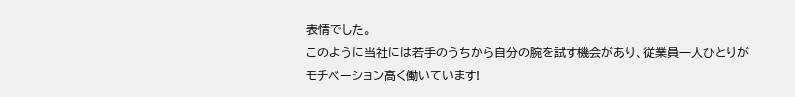表情でした。
このように当社には若手のうちから自分の腕を試す機会があり、従業員一人ひとりがモチベーション高く働いています!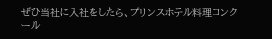ぜひ当社に入社をしたら、プリンスホテル料理コンクール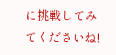に挑戦してみてくださいね!